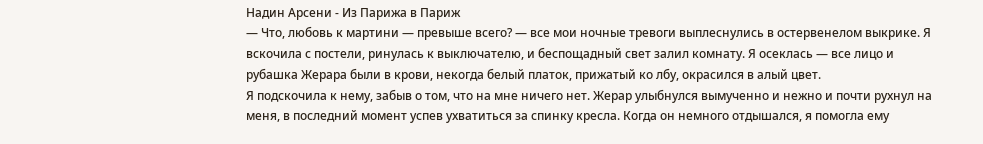Надин Арсени - Из Парижа в Париж
— Что, любовь к мартини — превыше всего? — все мои ночные тревоги выплеснулись в остервенелом выкрике. Я вскочила с постели, ринулась к выключателю, и беспощадный свет залил комнату. Я осеклась — все лицо и рубашка Жерара были в крови, некогда белый платок, прижатый ко лбу, окрасился в алый цвет.
Я подскочила к нему, забыв о том, что на мне ничего нет. Жерар улыбнулся вымученно и нежно и почти рухнул на меня, в последний момент успев ухватиться за спинку кресла. Когда он немного отдышался, я помогла ему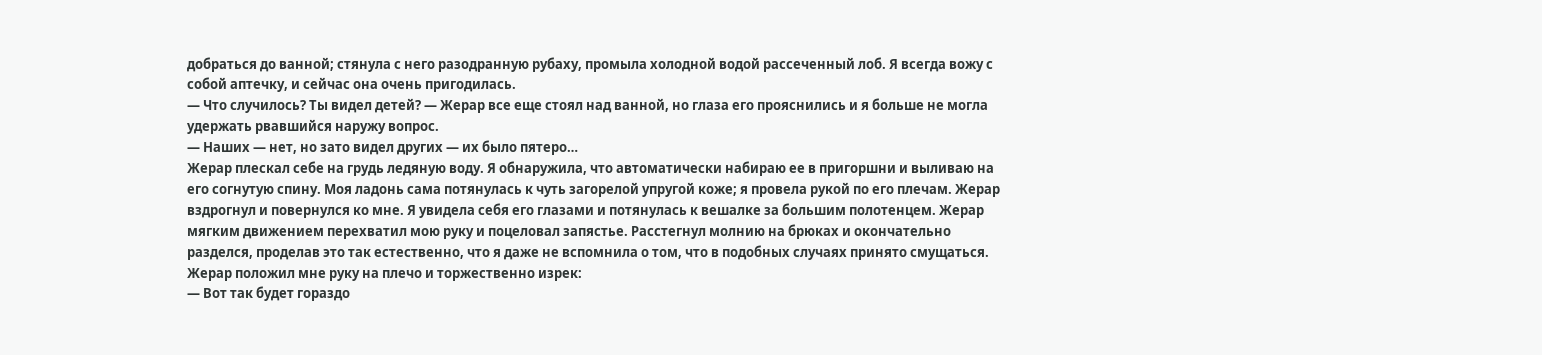добраться до ванной; стянула с него разодранную рубаху, промыла холодной водой рассеченный лоб. Я всегда вожу с собой аптечку, и сейчас она очень пригодилась.
— Что случилось? Ты видел детей? — Жерар все еще стоял над ванной, но глаза его прояснились и я больше не могла удержать рвавшийся наружу вопрос.
— Наших — нет, но зато видел других — их было пятеро…
Жерар плескал себе на грудь ледяную воду. Я обнаружила, что автоматически набираю ее в пригоршни и выливаю на его согнутую спину. Моя ладонь сама потянулась к чуть загорелой упругой коже; я провела рукой по его плечам. Жерар вздрогнул и повернулся ко мне. Я увидела себя его глазами и потянулась к вешалке за большим полотенцем. Жерар мягким движением перехватил мою руку и поцеловал запястье. Расстегнул молнию на брюках и окончательно разделся, проделав это так естественно, что я даже не вспомнила о том, что в подобных случаях принято смущаться.
Жерар положил мне руку на плечо и торжественно изрек:
— Вот так будет гораздо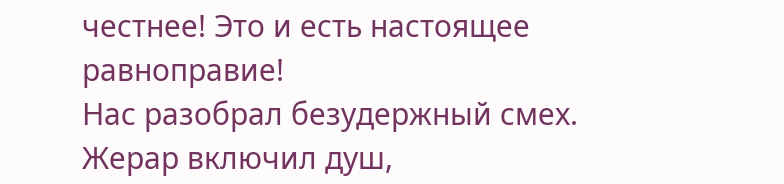честнее! Это и есть настоящее равноправие!
Нас разобрал безудержный смех. Жерар включил душ,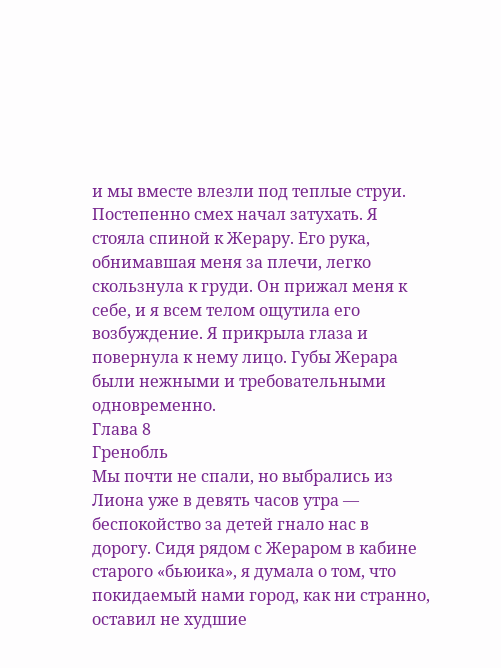и мы вместе влезли под теплые струи. Постепенно смех начал затухать. Я стояла спиной к Жерару. Его рука, обнимавшая меня за плечи, легко скользнула к груди. Он прижал меня к себе, и я всем телом ощутила его возбуждение. Я прикрыла глаза и повернула к нему лицо. Губы Жерара были нежными и требовательными одновременно.
Глава 8
Гренобль
Мы почти не спали, но выбрались из Лиона уже в девять часов утра — беспокойство за детей гнало нас в дорогу. Сидя рядом с Жераром в кабине старого «бьюика», я думала о том, что покидаемый нами город, как ни странно, оставил не худшие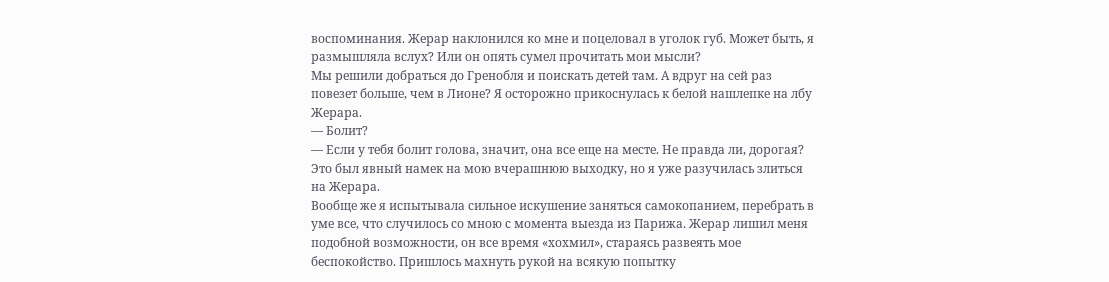воспоминания. Жерар наклонился ко мне и поцеловал в уголок губ. Может быть, я размышляла вслух? Или он опять сумел прочитать мои мысли?
Мы решили добраться до Гренобля и поискать детей там. А вдруг на сей раз повезет больше, чем в Лионе? Я осторожно прикоснулась к белой нашлепке на лбу Жерара.
— Болит?
— Если у тебя болит голова, значит, она все еще на месте. Не правда ли, дорогая?
Это был явный намек на мою вчерашнюю выходку, но я уже разучилась злиться на Жерара.
Вообще же я испытывала сильное искушение заняться самокопанием, перебрать в уме все, что случилось со мною с момента выезда из Парижа. Жерар лишил меня подобной возможности, он все время «хохмил», стараясь развеять мое беспокойство. Пришлось махнуть рукой на всякую попытку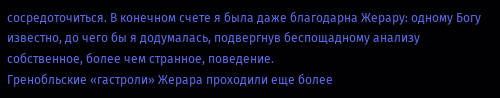сосредоточиться. В конечном счете я была даже благодарна Жерару: одному Богу известно, до чего бы я додумалась, подвергнув беспощадному анализу собственное, более чем странное, поведение.
Гренобльские «гастроли» Жерара проходили еще более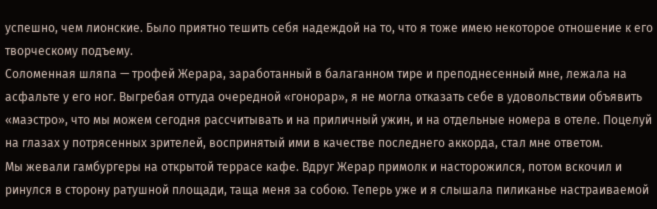успешно, чем лионские. Было приятно тешить себя надеждой на то, что я тоже имею некоторое отношение к его творческому подъему.
Соломенная шляпа — трофей Жерара, заработанный в балаганном тире и преподнесенный мне, лежала на асфальте у его ног. Выгребая оттуда очередной «гонорар», я не могла отказать себе в удовольствии объявить «маэстро», что мы можем сегодня рассчитывать и на приличный ужин, и на отдельные номера в отеле. Поцелуй на глазах у потрясенных зрителей, воспринятый ими в качестве последнего аккорда, стал мне ответом.
Мы жевали гамбургеры на открытой террасе кафе. Вдруг Жерар примолк и насторожился, потом вскочил и ринулся в сторону ратушной площади, таща меня за собою. Теперь уже и я слышала пиликанье настраиваемой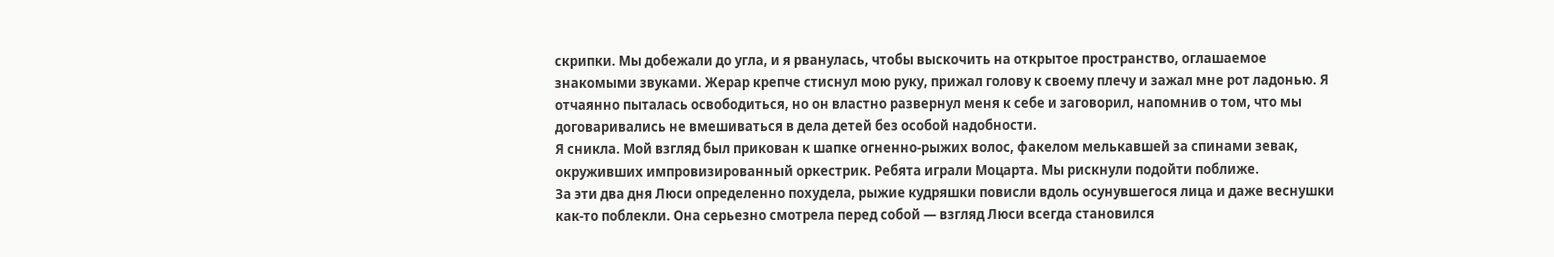скрипки. Мы добежали до угла, и я рванулась, чтобы выскочить на открытое пространство, оглашаемое знакомыми звуками. Жерар крепче стиснул мою руку, прижал голову к своему плечу и зажал мне рот ладонью. Я отчаянно пыталась освободиться, но он властно развернул меня к себе и заговорил, напомнив о том, что мы договаривались не вмешиваться в дела детей без особой надобности.
Я сникла. Мой взгляд был прикован к шапке огненно-рыжих волос, факелом мелькавшей за спинами зевак, окруживших импровизированный оркестрик. Ребята играли Моцарта. Мы рискнули подойти поближе.
За эти два дня Люси определенно похудела, рыжие кудряшки повисли вдоль осунувшегося лица и даже веснушки как-то поблекли. Она серьезно смотрела перед собой — взгляд Люси всегда становился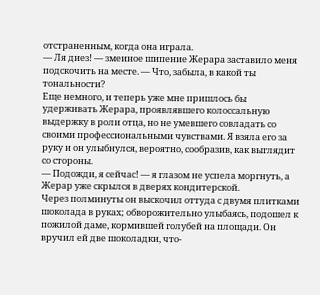отстраненным, когда она играла.
— Ля диез! — змеиное шипение Жерара заставило меня подскочить на месте. — Что, забыла, в какой ты тональности?
Еще немного, и теперь уже мне пришлось бы удерживать Жерара, проявлявшего колоссальную выдержку в роли отца, но не умевшего совладать со своими профессиональными чувствами. Я взяла его за руку и он улыбнулся, вероятно, сообразив, как выглядит со стороны.
— Подожди, я сейчас! — я глазом не успела моргнуть, а Жерар уже скрылся в дверях кондитерской.
Через полминуты он выскочил оттуда с двумя плитками шоколада в руках; обворожительно улыбаясь, подошел к пожилой даме, кормившей голубей на площади. Он вручил ей две шоколадки, что-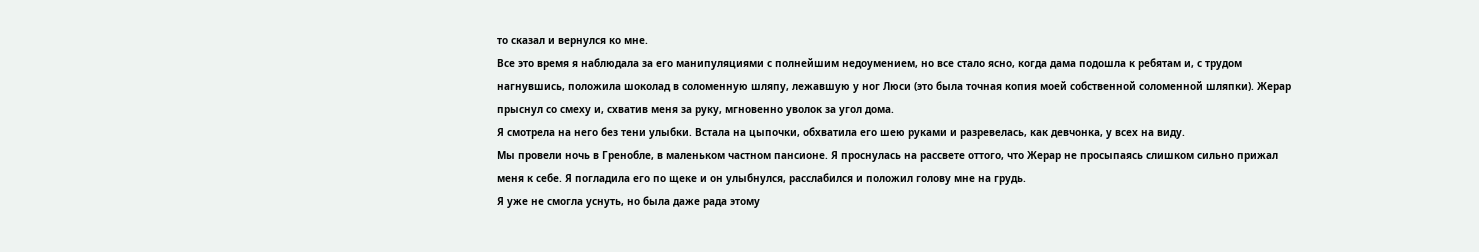то сказал и вернулся ко мне.
Все это время я наблюдала за его манипуляциями с полнейшим недоумением, но все стало ясно, когда дама подошла к ребятам и, с трудом нагнувшись, положила шоколад в соломенную шляпу, лежавшую у ног Люси (это была точная копия моей собственной соломенной шляпки). Жерар прыснул со смеху и, схватив меня за руку, мгновенно уволок за угол дома.
Я смотрела на него без тени улыбки. Встала на цыпочки, обхватила его шею руками и разревелась, как девчонка, у всех на виду.
Мы провели ночь в Гренобле, в маленьком частном пансионе. Я проснулась на рассвете оттого, что Жерар не просыпаясь слишком сильно прижал меня к себе. Я погладила его по щеке и он улыбнулся, расслабился и положил голову мне на грудь.
Я уже не смогла уснуть, но была даже рада этому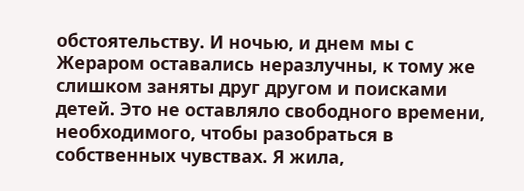обстоятельству. И ночью, и днем мы с Жераром оставались неразлучны, к тому же слишком заняты друг другом и поисками детей. Это не оставляло свободного времени, необходимого, чтобы разобраться в собственных чувствах. Я жила,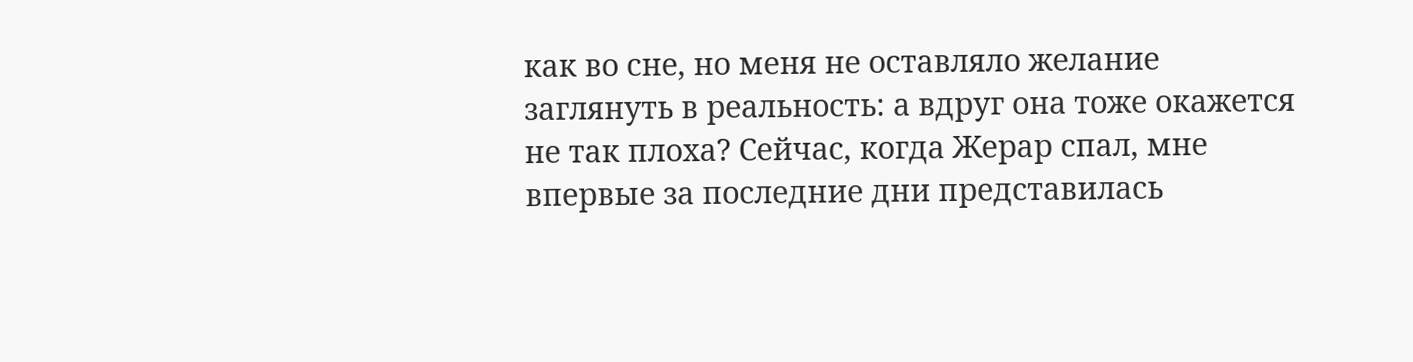как во сне, но меня не оставляло желание заглянуть в реальность: а вдруг она тоже окажется не так плоха? Сейчас, когда Жерар спал, мне впервые за последние дни представилась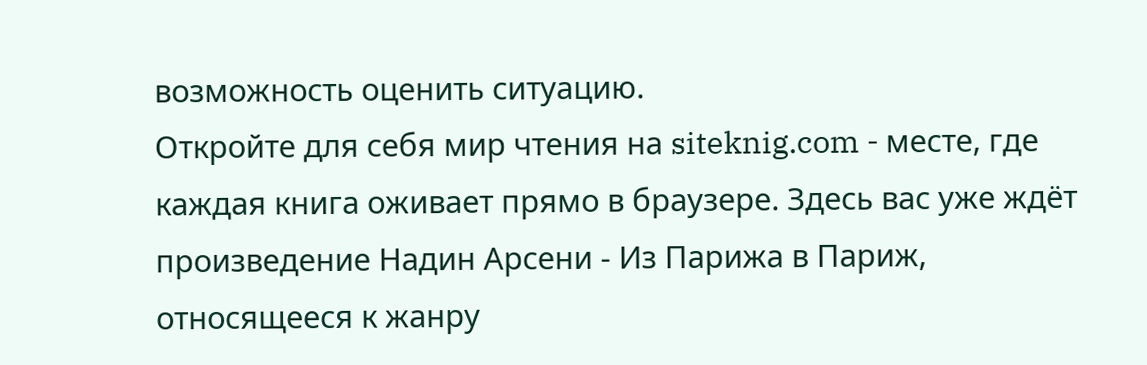возможность оценить ситуацию.
Откройте для себя мир чтения на siteknig.com - месте, где каждая книга оживает прямо в браузере. Здесь вас уже ждёт произведение Надин Арсени - Из Парижа в Париж, относящееся к жанру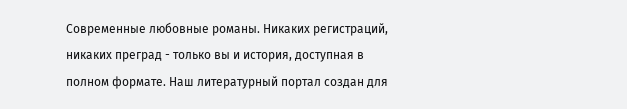Современные любовные романы. Никаких регистраций, никаких преград - только вы и история, доступная в полном формате. Наш литературный портал создан для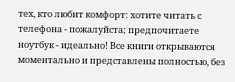тех, кто любит комфорт: хотите читать с телефона - пожалуйста; предпочитаете ноутбук - идеально! Все книги открываются моментально и представлены полностью, без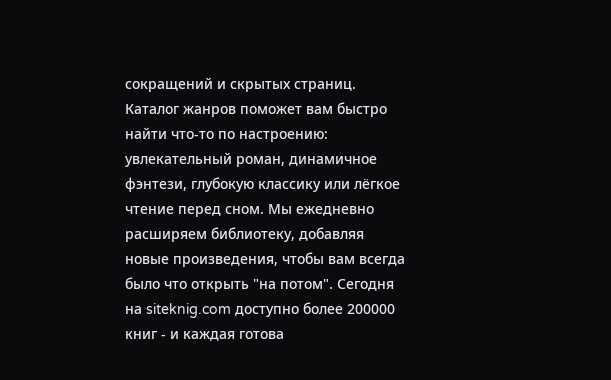сокращений и скрытых страниц. Каталог жанров поможет вам быстро найти что-то по настроению: увлекательный роман, динамичное фэнтези, глубокую классику или лёгкое чтение перед сном. Мы ежедневно расширяем библиотеку, добавляя новые произведения, чтобы вам всегда было что открыть "на потом". Сегодня на siteknig.com доступно более 200000 книг - и каждая готова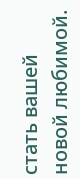стать вашей новой любимой.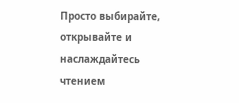Просто выбирайте, открывайте и наслаждайтесь чтением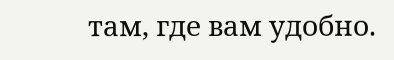там, где вам удобно.